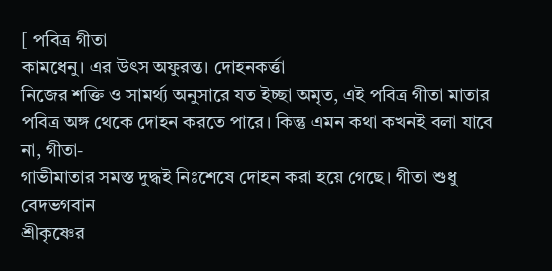[ পবিত্র গীতা
কামধেনু। এর উৎস অফুরন্ত। দোহনকর্ত্তা
নিজের শক্তি ও সামর্থ্য অনুসারে যত ইচ্ছা অমৃত, এই পবিত্র গীতা মাতার
পবিত্র অঙ্গ থেকে দোহন করতে পারে। কিন্তু এমন কথা কখনই বলা যাবে না, গীতা-
গাভীমাতার সমস্ত দুদ্ধই নিঃশেষে দোহন করা হয়ে গেছে। গীতা শুধু বেদভগবান
শ্রীকৃষ্ণের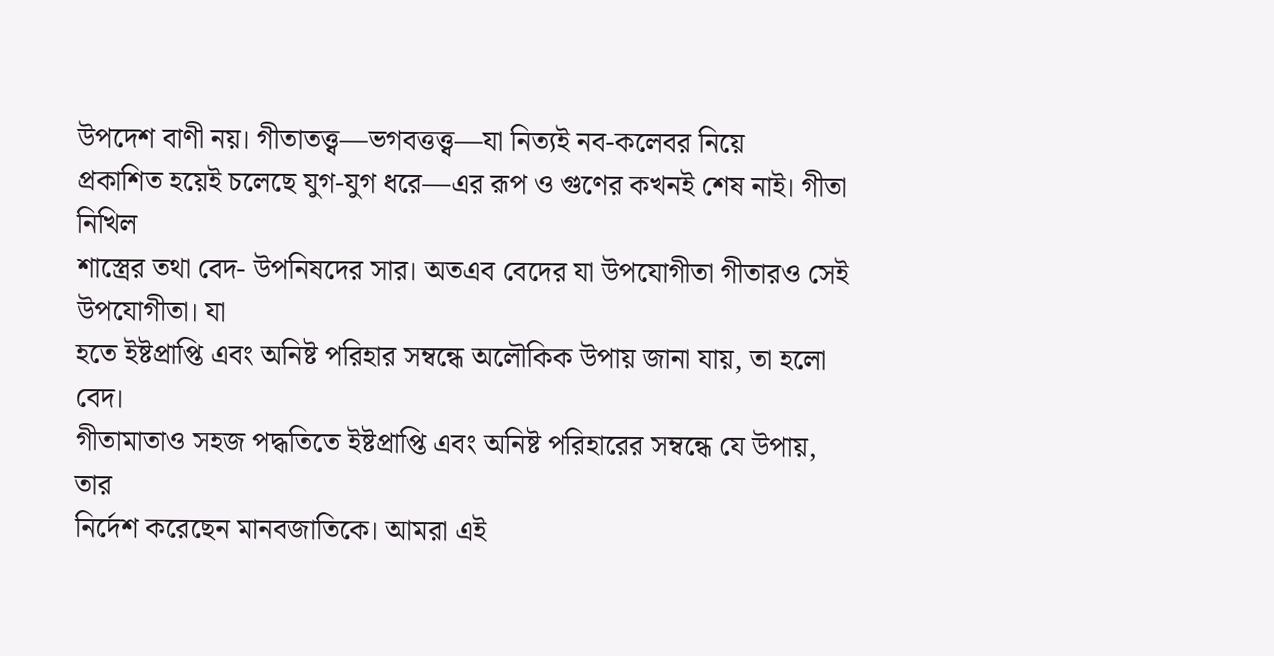উপদেশ বাণী নয়। গীতাতত্ত্ব—ভগবত্তত্ত্ব—যা নিত্যই নব-কলেবর নিয়ে
প্রকাশিত হয়েই চলেছে যুগ-যুগ ধরে—এর রূপ ও গুণের কখনই শেষ নাই। গীতা নিখিল
শাস্ত্রের তথা বেদ- উপনিষদের সার। অতএব বেদের যা উপযোগীতা গীতারও সেই উপযোগীতা। যা
হতে ইষ্টপ্রাপ্তি এবং অনিষ্ট পরিহার সম্বন্ধে অলৌকিক উপায় জানা যায়, তা হলো বেদ।
গীতামাতাও সহজ পদ্ধতিতে ইষ্টপ্রাপ্তি এবং অনিষ্ট পরিহারের সম্বন্ধে যে উপায়, তার
নির্দেশ করেছেন মানবজাতিকে। আমরা এই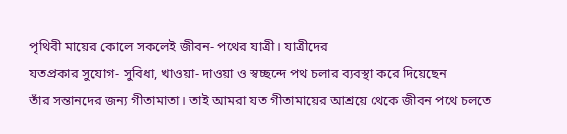পৃথিবী মায়ের কোলে সকলেই জীবন- পথের যাত্রী। যাত্রীদের
যতপ্রকার সুযোগ- সুবিধা, খাওয়া- দাওয়া ও স্বচ্ছন্দে পথ চলার ব্যবস্থা করে দিয়েছেন
তাঁর সন্তানদের জন্য গীতামাতা। তাই আমরা যত গীতামায়ের আশ্রয়ে থেকে জীবন পথে চলতে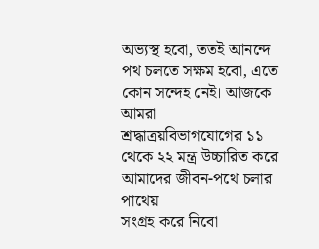অভ্যস্থ হবো, ততই আনন্দে পথ চলতে সক্ষম হবো, এতে কোন সন্দেহ নেই। আজকে আমরা
শ্রদ্ধাত্রয়বিভাগযোগের ১১ থেকে ২২ মন্ত্র উচ্চারিত করে আমাদের জীবন-পথে চলার পাথেয়
সংগ্রহ করে নিবো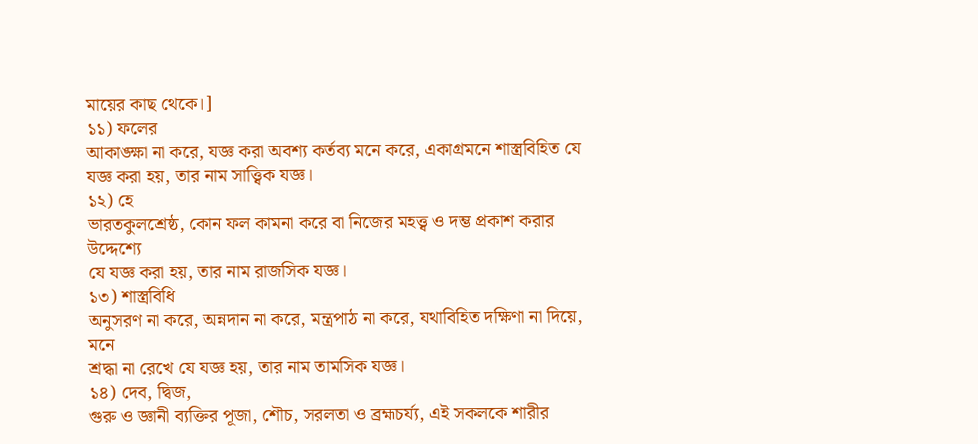মায়ের কাছ থেকে।]
১১) ফলের
আকাঙ্ক্ষা না করে, যজ্ঞ করা অবশ্য কর্তব্য মনে করে, একাগ্রমনে শাস্ত্রবিহিত যে
যজ্ঞ করা হয়, তার নাম সাত্ত্বিক যজ্ঞ।
১২) হে
ভারতকুলশ্রেষ্ঠ, কোন ফল কামনা করে বা নিজের মহত্ত্ব ও দম্ভ প্রকাশ করার উদ্দেশ্যে
যে যজ্ঞ করা হয়, তার নাম রাজসিক যজ্ঞ।
১৩) শাস্ত্রবিধি
অনুসরণ না করে, অন্নদান না করে, মন্ত্রপাঠ না করে, যথাবিহিত দক্ষিণা না দিয়ে, মনে
শ্রদ্ধা না রেখে যে যজ্ঞ হয়, তার নাম তামসিক যজ্ঞ।
১৪) দেব, দ্বিজ,
গুরু ও জ্ঞানী ব্যক্তির পূজা, শৌচ, সরলতা ও ব্রহ্মচর্য্য, এই সকলকে শারীর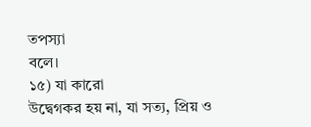তপস্যা
বলে।
১৫) যা কারো
উদ্বেগকর হয় না, যা সত্য, প্রিয় ও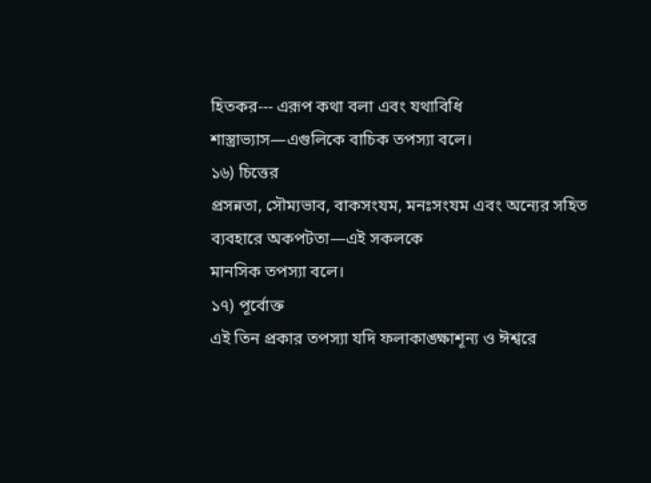হিতকর--- এরূপ কথা বলা এবং যথাবিধি
শাস্ত্রাভ্যাস—এগুলিকে বাচিক তপস্যা বলে।
১৬) চিত্তের
প্রসন্নতা, সৌম্যভাব, বাকসংযম, মনঃসংযম এবং অন্যের সহিত ব্যবহারে অকপটতা—এই সকলকে
মানসিক তপস্যা বলে।
১৭) পূর্বোক্ত
এই তিন প্রকার তপস্যা যদি ফলাকাঙ্ক্ষাশূন্য ও ঈশ্বরে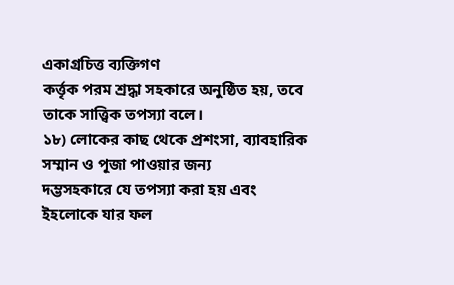একাগ্রচিত্ত ব্যক্তিগণ
কর্ত্তৃক পরম শ্রদ্ধা সহকারে অনুষ্ঠিত হয়, তবে তাকে সাত্ত্বিক তপস্যা বলে।
১৮) লোকের কাছ থেকে প্রশংসা, ব্যাবহারিক সম্মান ও পূজা পাওয়ার জন্য
দম্ভসহকারে যে তপস্যা করা হয় এবং ইহলোকে যার ফল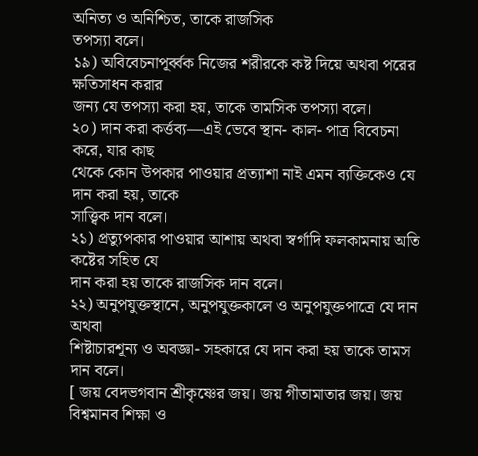অনিত্য ও অনিশ্চিত, তাকে রাজসিক
তপস্যা বলে।
১৯) অবিবেচনাপূর্ব্বক নিজের শরীরকে কষ্ট দিয়ে অথবা পরের ক্ষতিসাধন করার
জন্য যে তপস্যা করা হয়, তাকে তামসিক তপস্যা বলে।
২০) দান করা কর্ত্তব্য—এই ভেবে স্থান- কাল- পাত্র বিবেচনা করে, যার কাছ
থেকে কোন উপকার পাওয়ার প্রত্যাশা নাই এমন ব্যক্তিকেও যে দান করা হয়, তাকে
সাত্ত্বিক দান বলে।
২১) প্রত্যুপকার পাওয়ার আশায় অথবা স্বর্গাদি ফলকামনায় অতি কষ্টের সহিত যে
দান করা হয় তাকে রাজসিক দান বলে।
২২) অনুপযুক্তস্থানে, অনুপযুক্তকালে ও অনুপযুক্তপাত্রে যে দান অথবা
শিষ্টাচারশূন্য ও অবজ্ঞা- সহকারে যে দান করা হয় তাকে তামস দান বলে।
[ জয় বেদভগবান শ্রীকৃষ্ণের জয়। জয় গীতামাতার জয়। জয় বিশ্বমানব শিক্ষা ও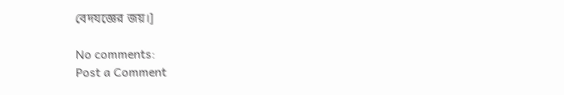বেদযজ্ঞের জয়।]

No comments:
Post a Comment